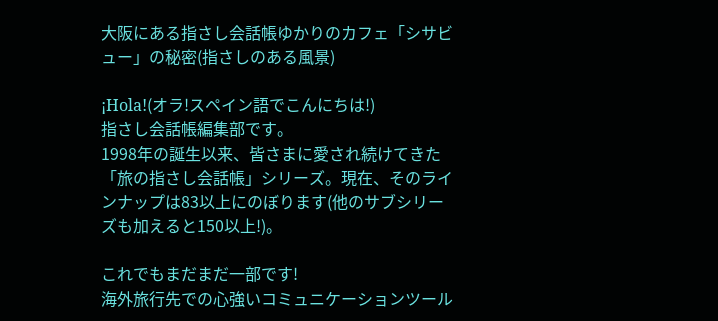大阪にある指さし会話帳ゆかりのカフェ「シサビュー」の秘密(指さしのある風景)

¡Hola!(オラ!スペイン語でこんにちは!)
指さし会話帳編集部です。
1998年の誕生以来、皆さまに愛され続けてきた「旅の指さし会話帳」シリーズ。現在、そのラインナップは83以上にのぼります(他のサブシリーズも加えると150以上!)。

これでもまだまだ一部です!
海外旅行先での心強いコミュニケーションツール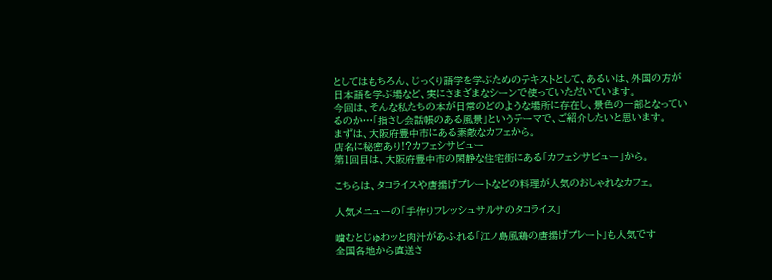としてはもちろん、じっくり語学を学ぶためのテキストとして、あるいは、外国の方が日本語を学ぶ場など、実にさまざまなシーンで使っていただいています。
今回は、そんな私たちの本が日常のどのような場所に存在し、景色の一部となっているのか…「指さし会話帳のある風景」というテーマで、ご紹介したいと思います。
まずは、大阪府豊中市にある素敵なカフェから。
店名に秘密あり!?カフェシサビュー
第1回目は、大阪府豊中市の閑静な住宅街にある「カフェシサビュー」から。

こちらは、タコライスや唐揚げプレートなどの料理が人気のおしゃれなカフェ。

人気メニューの「手作りフレッシュサルサのタコライス」

噛むとじゅわッと肉汁があふれる「江ノ島風鶏の唐揚げプレート」も人気です
全国各地から直送さ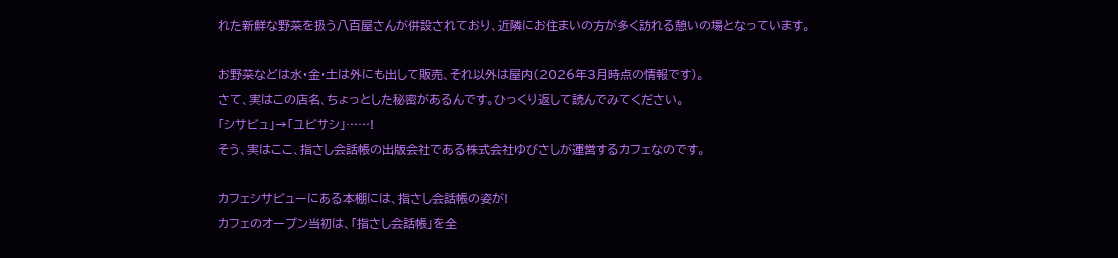れた新鮮な野菜を扱う八百屋さんが併設されており、近隣にお住まいの方が多く訪れる憩いの場となっています。

お野菜などは水・金・土は外にも出して販売、それ以外は屋内(2026年3月時点の情報です)。
さて、実はこの店名、ちょっとした秘密があるんです。ひっくり返して読んでみてください。
「シサビュ」→「ユビサシ」……!
そう、実はここ、指さし会話帳の出版会社である株式会社ゆびさしが運営するカフェなのです。

カフェシサビューにある本棚には、指さし会話帳の姿が!
カフェのオープン当初は、「指さし会話帳」を全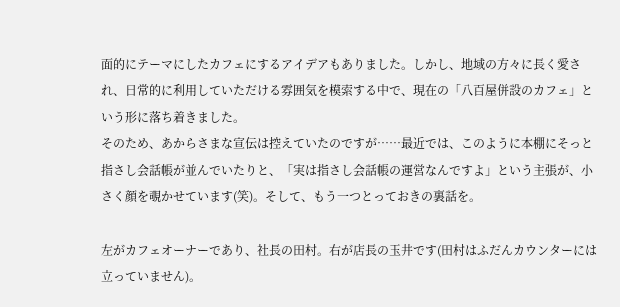面的にテーマにしたカフェにするアイデアもありました。しかし、地域の方々に長く愛され、日常的に利用していただける雰囲気を模索する中で、現在の「八百屋併設のカフェ」という形に落ち着きました。
そのため、あからさまな宣伝は控えていたのですが……最近では、このように本棚にそっと指さし会話帳が並んでいたりと、「実は指さし会話帳の運営なんですよ」という主張が、小さく顔を覗かせています(笑)。そして、もう一つとっておきの裏話を。

左がカフェオーナーであり、社長の田村。右が店長の玉井です(田村はふだんカウンターには立っていません)。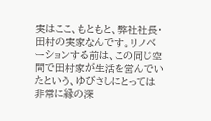実はここ、もともと、弊社社長・田村の実家なんです。リノベーションする前は、この同じ空間で田村家が生活を営んでいたという、ゆびさしにとっては非常に縁の深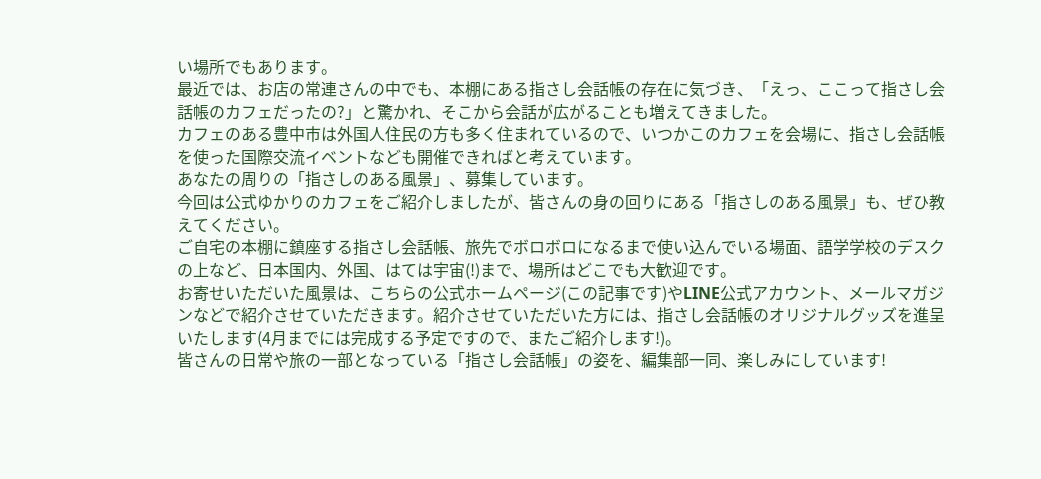い場所でもあります。
最近では、お店の常連さんの中でも、本棚にある指さし会話帳の存在に気づき、「えっ、ここって指さし会話帳のカフェだったの?」と驚かれ、そこから会話が広がることも増えてきました。
カフェのある豊中市は外国人住民の方も多く住まれているので、いつかこのカフェを会場に、指さし会話帳を使った国際交流イベントなども開催できればと考えています。
あなたの周りの「指さしのある風景」、募集しています。
今回は公式ゆかりのカフェをご紹介しましたが、皆さんの身の回りにある「指さしのある風景」も、ぜひ教えてください。
ご自宅の本棚に鎮座する指さし会話帳、旅先でボロボロになるまで使い込んでいる場面、語学学校のデスクの上など、日本国内、外国、はては宇宙(!)まで、場所はどこでも大歓迎です。
お寄せいただいた風景は、こちらの公式ホームページ(この記事です)やLINE公式アカウント、メールマガジンなどで紹介させていただきます。紹介させていただいた方には、指さし会話帳のオリジナルグッズを進呈いたします(4月までには完成する予定ですので、またご紹介します!)。
皆さんの日常や旅の一部となっている「指さし会話帳」の姿を、編集部一同、楽しみにしています!